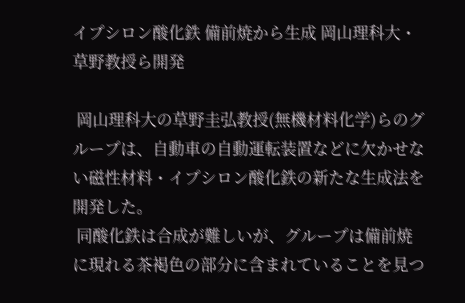イプシロン酸化鉄 備前焼から生成 岡山理科大・草野教授ら開発

 岡山理科大の草野圭弘教授(無機材料化学)らのグループは、自動車の自動運転装置などに欠かせない磁性材料・イプシロン酸化鉄の新たな生成法を開発した。
 同酸化鉄は合成が難しいが、グループは備前焼に現れる茶褐色の部分に含まれていることを見つ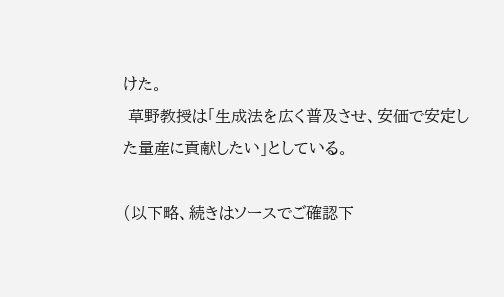けた。
 草野教授は「生成法を広く普及させ、安価で安定した量産に貢献したい」としている。

(以下略、続きはソースでご確認下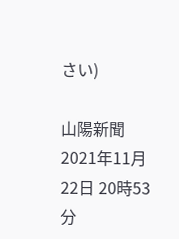さい)

山陽新聞 2021年11月22日 20時53分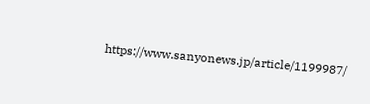https://www.sanyonews.jp/article/1199987/